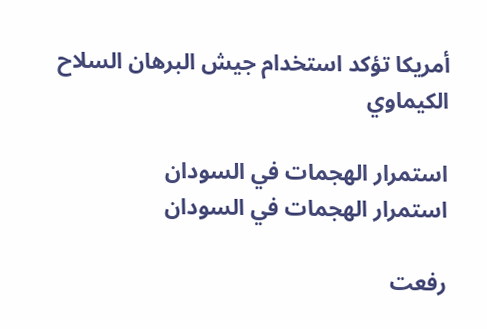أمريكا تؤكد استخدام جيش البرهان السلاح الكيماوي

استمرار الهجمات في السودان
استمرار الهجمات في السودان

رفعت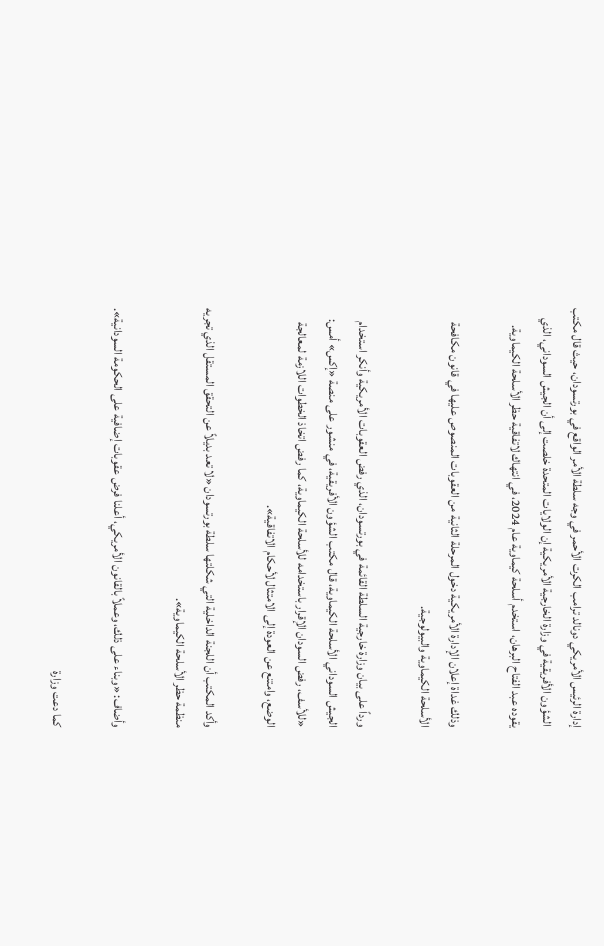إدارة الرئيس الأمريكي دونالد ترامب الكرت الأحمر في وجه سلطة الأمر الواقع في بورتسودان، حيث قال مكتب الشؤون الأفريقية في وزارة الخارجية الأمريكية إن الولايات المتحدة خلصت إلى أن الجيش السوداني، الذي يقوده عبد الفتاح البرهان، استخدم أسلحة كيماوية عام 2024، في انتهاك لاتفاقية حظر الأسلحة الكيماوية.

وذلك غداة إعلان الإدارة الأمريكية دخول المرحلة الثانية من العقوبات المنصوص عليها في قانون مكافحة الأسلحة الكيماوية والبيولوجية.

ورداً على بيان وزارة خارجية السلطة القائمة في بورتسودان، الذي رفض العقوبات الأمريكية وأنكر استخدام الجيش السوداني الأسلحة الكيماوية، قال مكتب الشؤون الأفريقية، في منشور على منصة «إكس» أمس: «للأسف، رفض السودان الإقرار باستخدامه للأسلحة الكيماوية، كما رفض اتخاذ الخطوات اللازمة لمعالجة الوضع، وامتنع عن العودة إلى الامتثال لأحكام الاتفاقية».

وأكد المكتب أن اللجنة الداخلية التي شكلتها سلطة بورتسودان «لا تعد بديلاً عن التحقق المستقل الذي تجريه منظمة حظر الأسلحة الكيماوية».

وأضاف: «وبناء على ذلك، وعملاً بالقانون الأمريكي، أعلنا فرض عقوبات إضافية على الحكومة السودانية».

كما دعت وزارة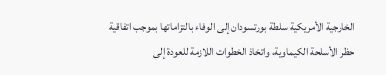الخارجية الأمريكية سلطة بورتسودان إلى الوفاء بالتزاماتها بموجب اتفاقية حظر الأسلحة الكيماوية، واتخاذ الخطوات اللازمة للعودة إلى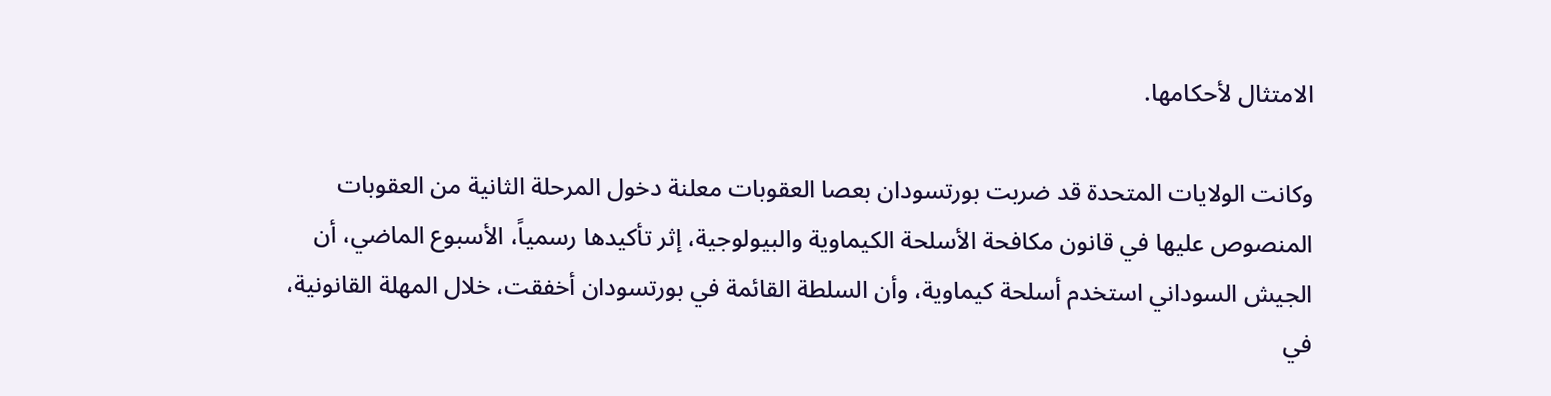الامتثال لأحكامها.

وكانت الولايات المتحدة قد ضربت بورتسودان بعصا العقوبات معلنة دخول المرحلة الثانية من العقوبات المنصوص عليها في قانون مكافحة الأسلحة الكيماوية والبيولوجية، إثر تأكيدها رسمياً، الأسبوع الماضي، أن الجيش السوداني استخدم أسلحة كيماوية، وأن السلطة القائمة في بورتسودان أخفقت، خلال المهلة القانونية، في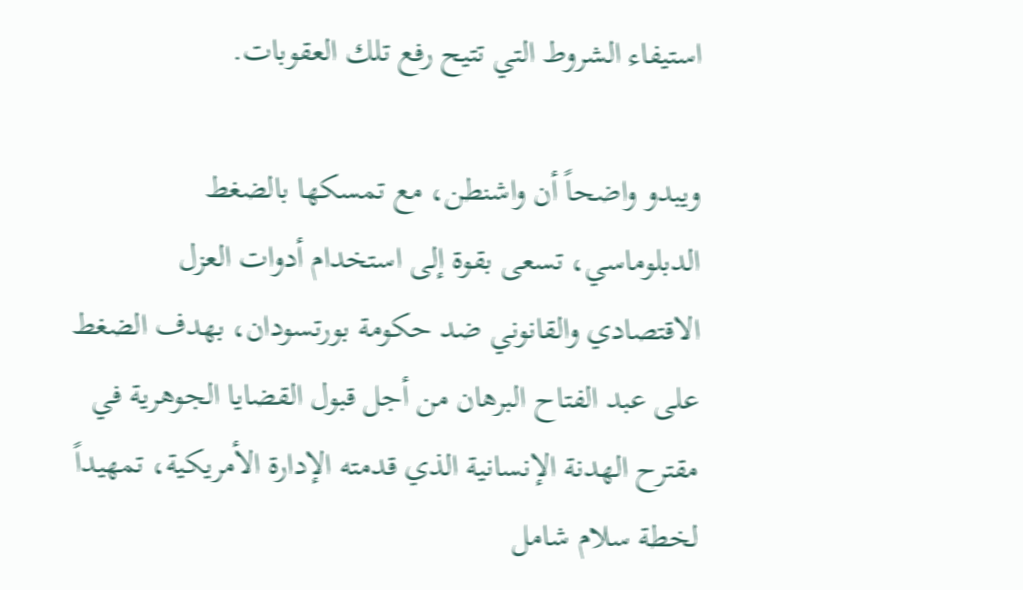استيفاء الشروط التي تتيح رفع تلك العقوبات.

ويبدو واضحاً أن واشنطن، مع تمسكها بالضغط الدبلوماسي، تسعى بقوة إلى استخدام أدوات العزل الاقتصادي والقانوني ضد حكومة بورتسودان، بهدف الضغط على عبد الفتاح البرهان من أجل قبول القضايا الجوهرية في مقترح الهدنة الإنسانية الذي قدمته الإدارة الأمريكية، تمهيداً لخطة سلام شامل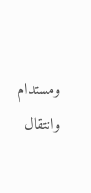ومستدام وانتقال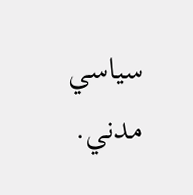سياسي مدني.